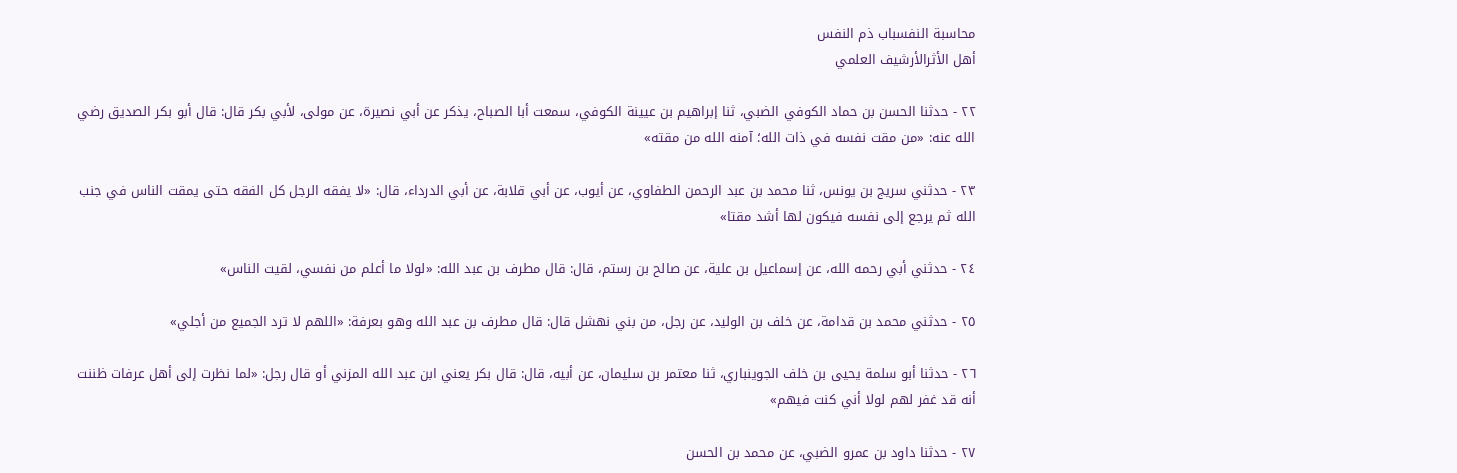محاسبة النفسباب ذم النفس
أهل الأثرالأرشيف العلمي

٢٢ - حدثنا الحسن بن حماد الكوفي الضبي، ثنا إبراهيم بن عيينة الكوفي، سمعت أبا الصباح، يذكر عن أبي نصيرة، عن مولى، لأبي بكر قال: قال أبو بكر الصديق رضي الله عنه: «من مقت نفسه في ذات الله؛ آمنه الله من مقته»

٢٣ - حدثني سريج بن يونس، ثنا محمد بن عبد الرحمن الطفاوي، عن أيوب، عن أبي قلابة، عن أبي الدرداء، قال: «لا يفقه الرجل كل الفقه حتى يمقت الناس في جنب الله ثم يرجع إلى نفسه فيكون لها أشد مقتا»

٢٤ - حدثني أبي رحمه الله، عن إسماعيل بن علية، عن صالح بن رستم، قال: قال مطرف بن عبد الله: «لولا ما أعلم من نفسي، لقيت الناس»

٢٥ - حدثني محمد بن قدامة، عن خلف بن الوليد، عن رجل، من بني نهشل قال: قال مطرف بن عبد الله وهو بعرفة: «اللهم لا ترد الجميع من أجلي»

٢٦ - حدثنا أبو سلمة يحيى بن خلف الجوينباري، ثنا معتمر بن سليمان، عن أبيه، قال: قال بكر يعني ابن عبد الله المزني أو قال رجل: «لما نظرت إلى أهل عرفات ظننت أنه قد غفر لهم لولا أني كنت فيهم»

٢٧ - حدثنا داود بن عمرو الضبي، عن محمد بن الحسن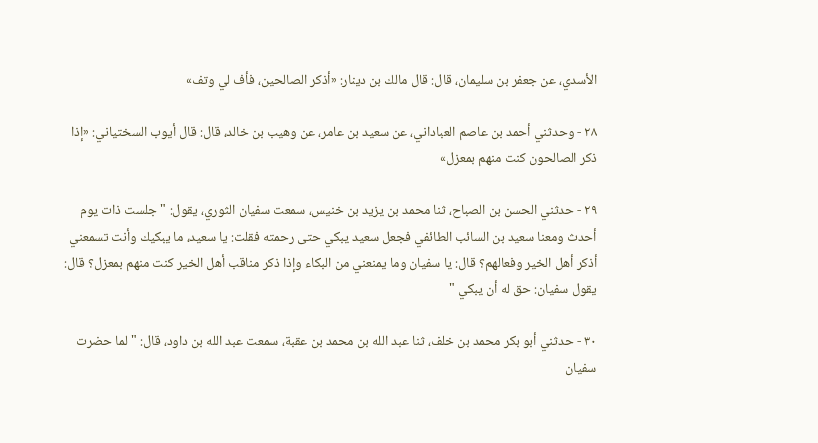الأسدي، عن جعفر بن سليمان، قال: قال مالك بن دينار: «أذكر الصالحين، فأف لي وتف»

٢٨ - وحدثني أحمد بن عاصم العباداني، عن سعيد بن عامر، عن وهيب بن خالد، قال: قال أيوب السختياني: «إذا ذكر الصالحون كنت منهم بمعزل»

٢٩ - حدثني الحسن بن الصباح، ثنا محمد بن يزيد بن خنيس، سمعت سفيان الثوري، يقول: " جلست ذات يوم أحدث ومعنا سعيد بن السائب الطائفي فجعل سعيد يبكي حتى رحمته فقلت: يا سعيد، ما يبكيك وأنت تسمعني أذكر أهل الخير وفعالهم؟ قال: يا سفيان وما يمنعني من البكاء وإذا ذكر مناقب أهل الخير كنت منهم بمعزل؟ قال: يقول سفيان: حق له أن يبكي "

٣٠ - حدثني أبو بكر محمد بن خلف، ثنا عبد الله بن محمد بن عقبة، سمعت عبد الله بن داود، قال: " لما حضرت سفيان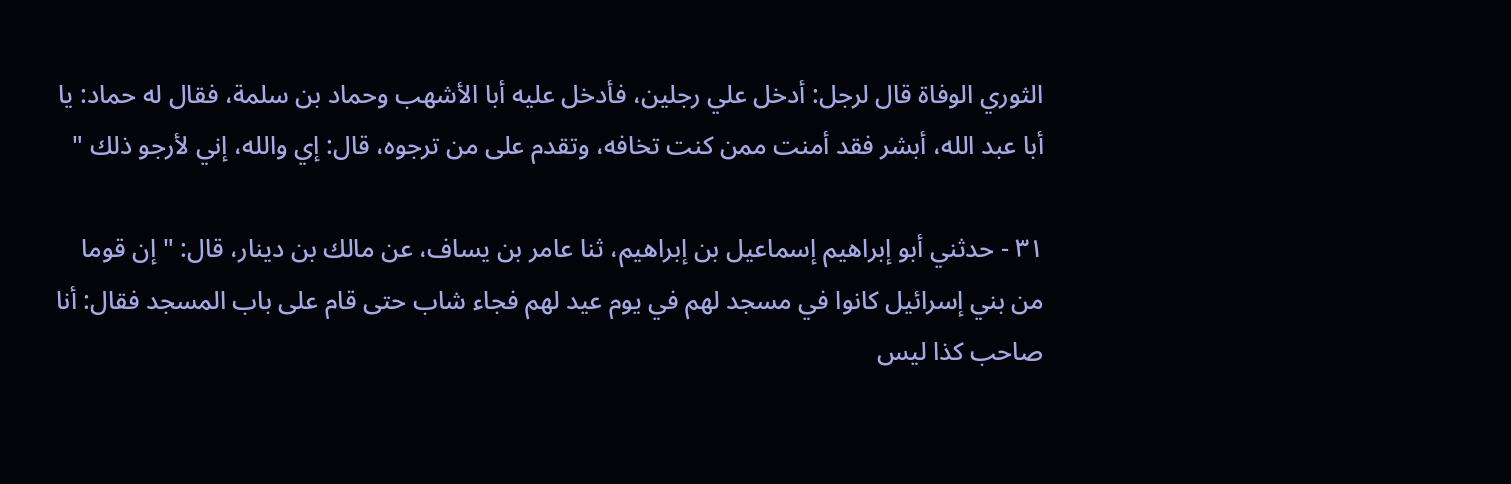الثوري الوفاة قال لرجل: أدخل علي رجلين، فأدخل عليه أبا الأشهب وحماد بن سلمة، فقال له حماد: يا أبا عبد الله، أبشر فقد أمنت ممن كنت تخافه، وتقدم على من ترجوه، قال: إي والله، إني لأرجو ذلك "

٣١ - حدثني أبو إبراهيم إسماعيل بن إبراهيم، ثنا عامر بن يساف، عن مالك بن دينار، قال: " إن قوما من بني إسرائيل كانوا في مسجد لهم في يوم عيد لهم فجاء شاب حتى قام على باب المسجد فقال: أنا صاحب كذا ليس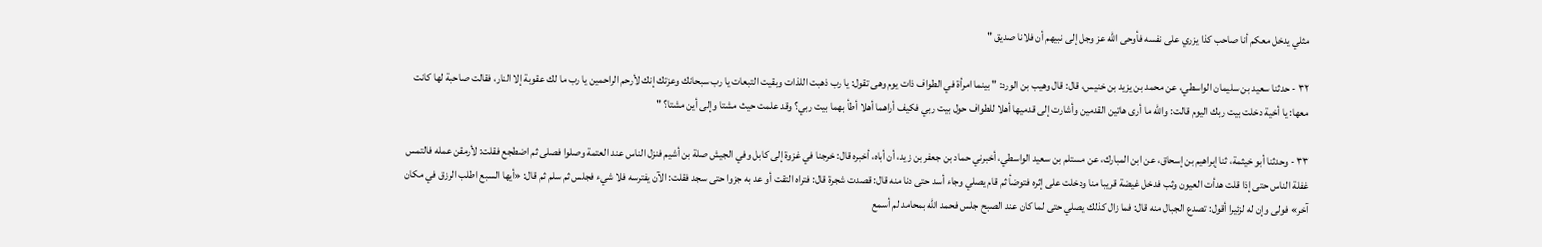مثلي يدخل معكم أنا صاحب كذا يزري على نفسه فأوحى الله عز وجل إلى نبيهم أن فلانا صديق "

٣٢ - حدثنا سعيد بن سليمان الواسطي، عن محمد بن يزيد بن خنيس، قال: قال وهيب بن الورد: " بينما امرأة في الطواف ذات يوم وهى تقول: يا رب ذهبت اللذات وبقيت التبعات يا رب سبحانك وعزتك إنك لأرحم الراحمين يا رب ما لك عقوبة إلا النار، فقالت صاحبة لها كانت معها: يا أخية دخلت بيت ربك اليوم قالت: والله ما أرى هاتين القدمين وأشارت إلى قدميها أهلا للطواف حول بيت ربي فكيف أراهما أهلا أطأ بهما بيت ربي؟ وقد علمت حيث مشتا وإلى أين مشتا؟ "

٣٣ - وحدثنا أبو خيثمة، ثنا إبراهيم بن إسحاق، عن ابن المبارك، عن مستلم بن سعيد الواسطي، أخبرني حماد بن جعفر بن زيد، أن أباه، أخبره قال: خرجنا في غزوة إلى كابل وفي الجيش صلة بن أشيم فنزل الناس عند العتمة وصلوا فصلى ثم اضطجع فقلت: لأرمقن عمله فالتمس غفلة الناس حتى إذا قلت هدأت العيون وثب فدخل غيضة قريبا منا ودخلت على إثره فتوضأ ثم قام يصلي وجاء أسد حتى دنا منه قال: قصدت شجرة قال: فتراه التقت أو عد به جزوا حتى سجد فقلت: الآن يفترسه فلا شيء فجلس ثم سلم ثم قال: «أيها السبع اطلب الرزق في مكان آخر» فولى وإن له لزئيرا أقول: تصدع الجبال منه قال: فما زال كذلك يصلي حتى لما كان عند الصبح جلس فحمد الله بمحامد لم أسمع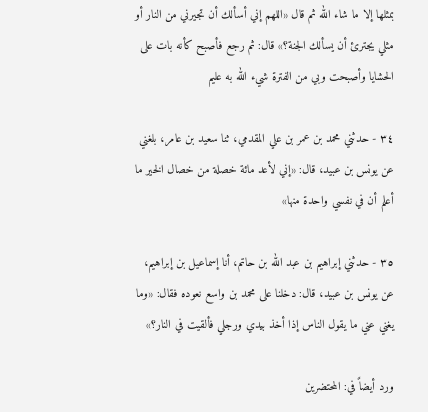بمثلها إلا ما شاء الله ثم قال «اللهم إني أسألك أن تجيرني من النار أو مثلي يجترئ أن يسألك الجنة؟» قال: ثم رجع فأصبح كأنه بات على الحشايا وأصبحت وبي من الفترة شيء الله به عليم

٣٤ - حدثني محمد بن عمر بن علي المقدمي، ثنا سعيد بن عامر، بلغني عن يونس بن عبيد، قال: «إني لأعد مائة خصلة من خصال الخير ما أعلم أن في نفسي واحدة منها»

٣٥ - حدثني إبراهيم بن عبد الله بن حاتم، أنا إسماعيل بن إبراهيم، عن يونس بن عبيد، قال: دخلنا على محمد بن واسع نعوده فقال: «وما يغني عني ما يقول الناس إذا أخذ بيدي ورجلي فألقيت في النار؟»

ورد أيضاً في: المحتضرين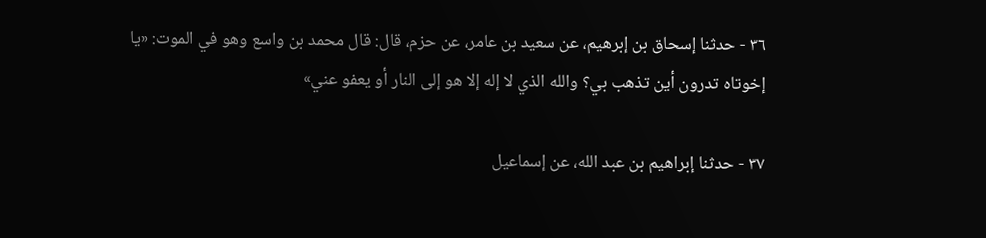٣٦ - حدثنا إسحاق بن إبرهيم، عن سعيد بن عامر، عن حزم، قال: قال محمد بن واسع وهو في الموت: «يا إخوتاه تدرون أين تذهب بي؟ والله الذي لا إله إلا هو إلى النار أو يعفو عني»

٣٧ - حدثنا إبراهيم بن عبد الله، عن إسماعيل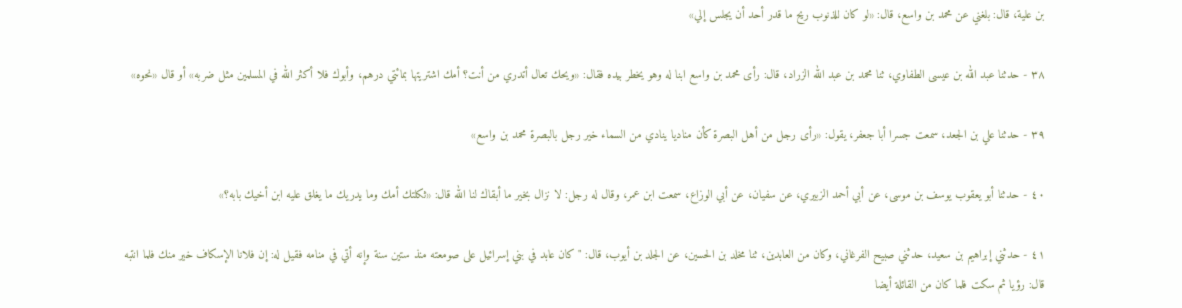بن علية، قال: بلغني عن محمد بن واسع، قال: «لو كان للذنوب ريح ما قدر أحد أن يجلس إلي»

٣٨ - حدثنا عبد الله بن عيسى الطفاوي، ثنا محمد بن عبد الله الزراد، قال: رأى محمد بن واسع ابنا له وهو يخطر بيده فقال: «ويحك تعال أتدري من أنت؟ أمك اشتريتها بمائتي درهم، وأبوك فلا أكثر الله في المسلمين مثل ضربه» أو قال «نحوه»

٣٩ - حدثنا علي بن الجعد، سمعت جسرا أبا جعفر، يقول: «رأى رجل من أهل البصرة كأن مناديا ينادي من السماء خير رجل بالبصرة محمد بن واسع»

٤٠ - حدثنا أبو يعقوب يوسف بن موسى، عن أبي أحمد الزبيري، عن سفيان، عن أبي الوزاع، سمعت ابن عمر، وقال له رجل: لا نزال بخير ما أبقاك لنا الله قال: «ثكلتك أمك وما يدريك ما يغلق عليه ابن أخيك بابه؟»

٤١ - حدثني إبراهيم بن سعيد، حدثني صبيح الفرغاني، وكان من العابدين، ثنا مخلد بن الحسين، عن الجلد بن أيوب، قال: " كان عابد في بني إسرائيل على صومعته منذ ستين سنة وإنه أتي في منامه فقيل له: إن فلانا الإسكاف خير منك فلما انتبه قال: رؤيا ثم سكت فلما كان من القائلة أيضا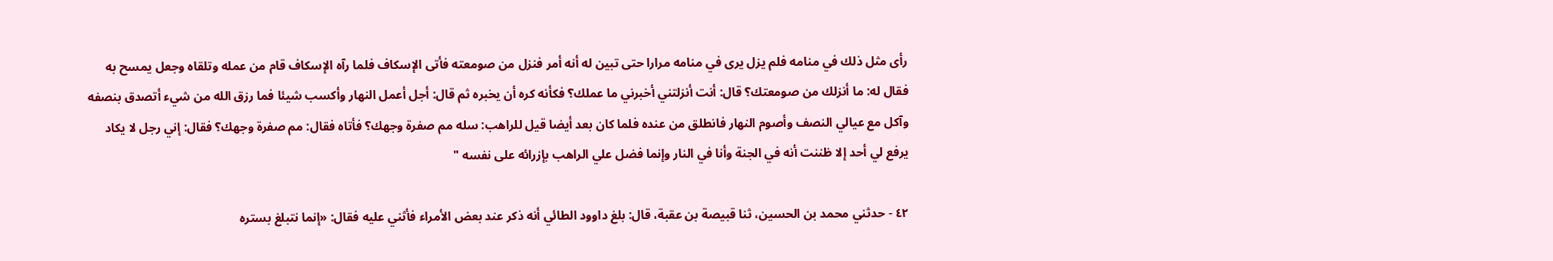رأى مثل ذلك في منامه فلم يزل يرى في منامه مرارا حتى تبين له أنه أمر فنزل من صومعته فأتى الإسكاف فلما رآه الإسكاف قام من عمله وتلقاه وجعل يمسح به فقال له: ما أنزلك من صومعتك؟ قال: أنت أنزلتني أخبرني ما عملك؟ فكأنه كره أن يخبره ثم قال: أجل أعمل النهار وأكسب شيئا فما رزق الله من شيء أتصدق بنصفه وآكل مع عيالي النصف وأصوم النهار فانطلق من عنده فلما كان بعد أيضا قيل للراهب: سله مم صفرة وجهك؟ فأتاه فقال: مم صفرة وجهك؟ فقال: إني رجل لا يكاد يرفع لي أحد إلا ظننت أنه في الجنة وأنا في النار وإنما فضل علي الراهب بإزرائه على نفسه "

٤٢ - حدثني محمد بن الحسين، ثنا قبيصة بن عقبة، قال: بلغ داوود الطائي أنه ذكر عند بعض الأمراء فأثني عليه فقال: «إنما نتبلغ بستره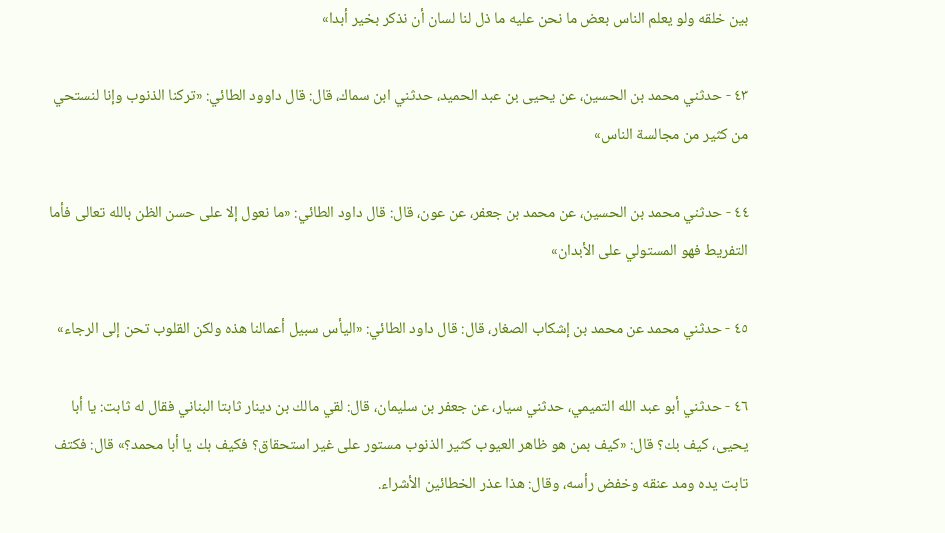بين خلقه ولو يعلم الناس بعض ما نحن عليه ما ذل لنا لسان أن نذكر بخير أبدا»

٤٣ - حدثني محمد بن الحسين، عن يحيى بن عبد الحميد، حدثني ابن سماك، قال: قال داوود الطائي: «تركنا الذنوب وإنا لنستحي من كثير من مجالسة الناس»

٤٤ - حدثني محمد بن الحسين، عن محمد بن جعفر، عن عون، قال: قال داود الطائي: «ما نعول إلا على حسن الظن بالله تعالى فأما التفريط فهو المستولي على الأبدان»

٤٥ - حدثني محمد عن محمد بن إشكاب الصغار، قال: قال داود الطائي: «اليأس سبيل أعمالنا هذه ولكن القلوب تحن إلى الرجاء»

٤٦ - حدثني أبو عبد الله التميمي، حدثني سيار، عن جعفر بن سليمان، قال: لقي مالك بن دينار ثابتا البناني فقال له ثابت: يا أبا يحيى، كيف بك؟ قال: «كيف بمن هو ظاهر العيوب كثير الذنوب مستور على غير استحقاق؟ فكيف بك يا أبا محمد؟» قال: فكتف تابت يده ومد عنقه وخفض رأسه، وقال: هذا عذر الخطائين الأشراء.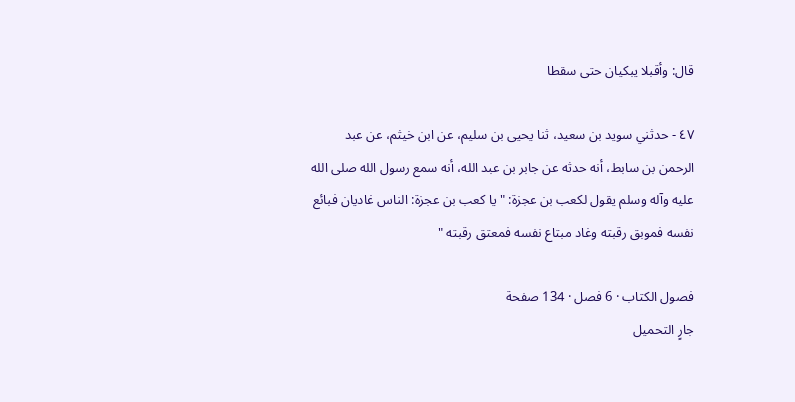قال: وأقبلا يبكيان حتى سقطا

٤٧ - حدثني سويد بن سعيد، ثنا يحيى بن سليم، عن ابن خيثم، عن عبد الرحمن بن سابط، أنه حدثه عن جابر بن عبد الله، أنه سمع رسول الله صلى الله عليه وآله وسلم يقول لكعب بن عجزة: " يا كعب بن عجزة: الناس غاديان فبائع نفسه فموبق رقبته وغاد مبتاع نفسه فمعتق رقبته "

فصول الكتاب · 6 فصل · 134 صفحة
جارٍ التحميل